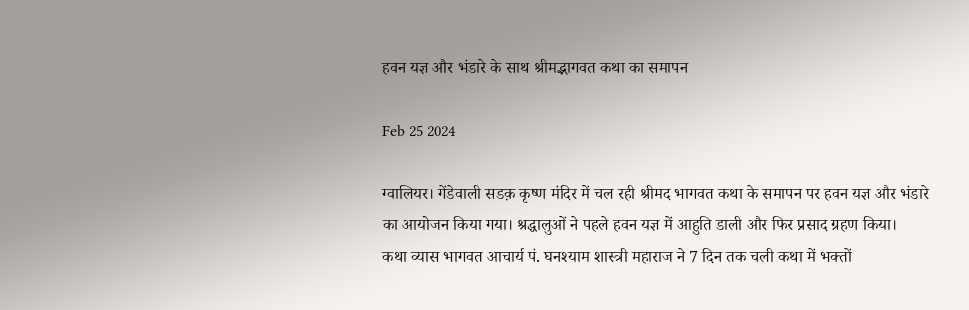हवन यज्ञ और भंडारे के साथ श्रीमद्भागवत कथा का समापन

Feb 25 2024

ग्वालियर। गेंडेवाली सडक़ कृष्ण मंदिर में चल रही श्रीमद भागवत कथा के समापन पर हवन यज्ञ और भंडारे का आयोजन किया गया। श्रद्धालुओं ने पहले हवन यज्ञ में आहुति डाली और फिर प्रसाद ग्रहण किया।
कथा व्यास भागवत आचार्य पं. घनश्याम शास्त्री महाराज ने 7 दिन तक चली कथा में भक्तों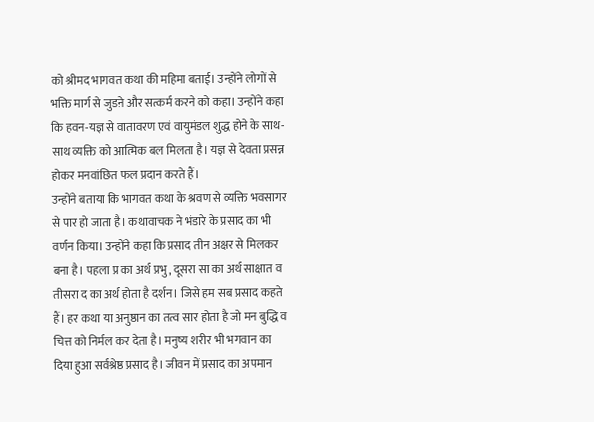को श्रीमद भागवत कथा की महिमा बताई। उन्होंने लोगों से भक्ति मार्ग से जुडऩे और सत्कर्म करने को कहा। उन्होंने कहा कि हवन-यज्ञ से वातावरण एवं वायुमंडल शुद्ध होने के साथ-साथ व्यक्ति को आत्मिक बल मिलता है। यज्ञ से देवता प्रसन्न होकर मनवांछित फल प्रदान करते हैं।
उन्होंने बताया कि भागवत कथा के श्रवण से व्यक्ति भवसागर से पार हो जाता है। कथावाचक ने भंडारे के प्रसाद का भी वर्णन किया। उन्होंने कहा कि प्रसाद तीन अक्षर से मिलकर बना है। पहला प्र का अर्थ प्रभु, दूसरा सा का अर्थ साक्षात व तीसरा द का अर्थ होता है दर्शन। जिसे हम सब प्रसाद कहते हैं। हर कथा या अनुष्ठान का तत्व सार होता है जो मन बुद्धि व चित्त को निर्मल कर देता है। मनुष्य शरीर भी भगवान का दिया हुआ सर्वश्रेष्ठ प्रसाद है। जीवन में प्रसाद का अपमान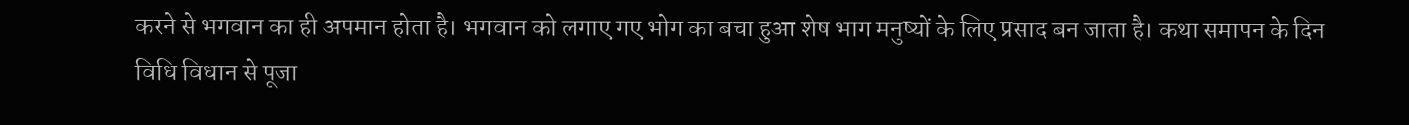करने से भगवान का ही अपमान होता है। भगवान को लगाए गए भोग का बचा हुआ शेष भाग मनुष्यों के लिए प्रसाद बन जाता है। कथा समापन के दिन विधि विधान से पूजा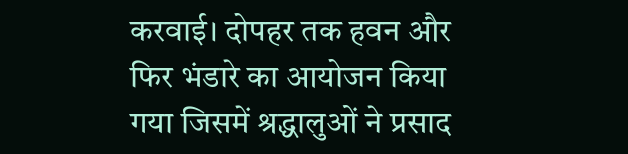करवाई। दोपहर तक हवन और फिर भंडारे का आयोजन किया गया जिसमें श्रद्धालुओं ने प्रसाद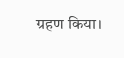ग्रहण किया।